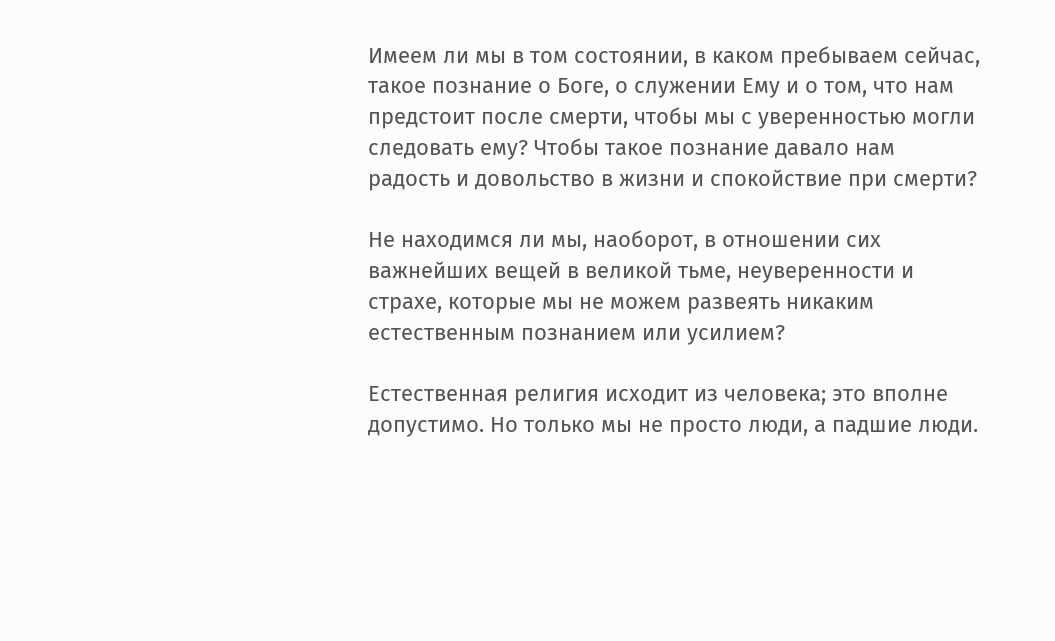Имеем ли мы в том состоянии, в каком пребываем сейчас, такое познание о Боге, о служении Ему и о том, что нам предстоит после смерти, чтобы мы с уверенностью могли следовать ему? Чтобы такое познание давало нам радость и довольство в жизни и спокойствие при смерти?

Не находимся ли мы, наоборот, в отношении сих важнейших вещей в великой тьме, неуверенности и страхе, которые мы не можем развеять никаким естественным познанием или усилием?

Естественная религия исходит из человека; это вполне допустимо. Но только мы не просто люди, а падшие люди.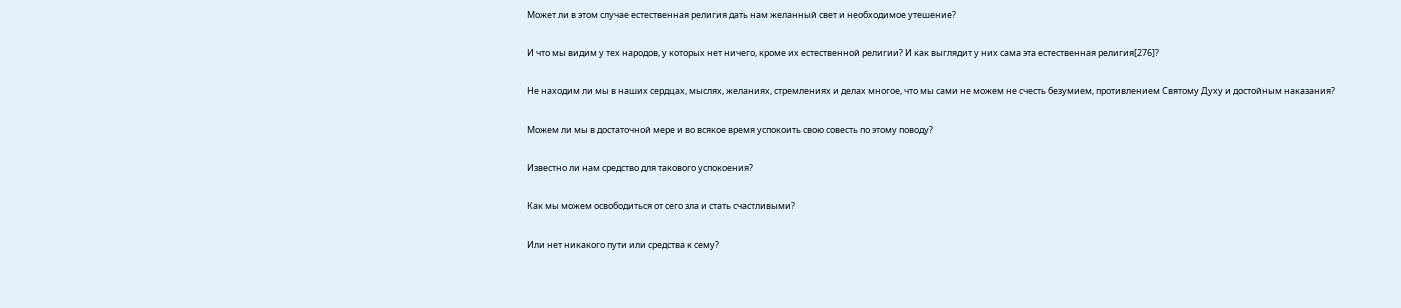Может ли в этом случае естественная религия дать нам желанный свет и необходимое утешение?

И что мы видим у тех народов, у которых нет ничего, кроме их естественной религии? И как выглядит у них сама эта естественная религия[276]?

Не находим ли мы в наших сердцах, мыслях, желаниях, стремлениях и делах многое, что мы сами не можем не счесть безумием, противлением Святому Духу и достойным наказания?

Можем ли мы в достаточной мере и во всякое время успокоить свою совесть по этому поводу?

Известно ли нам средство для такового успокоения?

Как мы можем освободиться от сего зла и стать счастливыми?

Или нет никакого пути или средства к сему?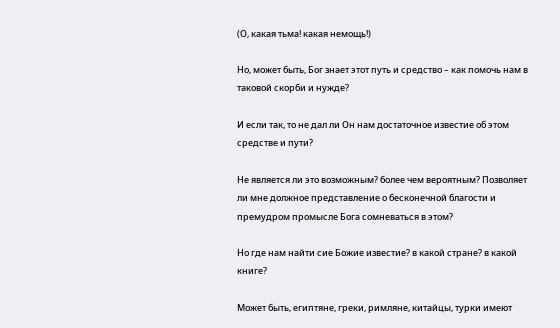(О, какая тьма! какая немощь!)

Но, может быть, Бог знает этот путь и средство – как помочь нам в таковой скорби и нужде?

И если так, то не дал ли Он нам достаточное известие об этом средстве и пути?

Не является ли это возможным? более чем вероятным? Позволяет ли мне должное представление о бесконечной благости и премудром промысле Бога сомневаться в этом?

Но где нам найти сие Божие известие? в какой стране? в какой книге?

Может быть, египтяне, греки, римляне, китайцы, турки имеют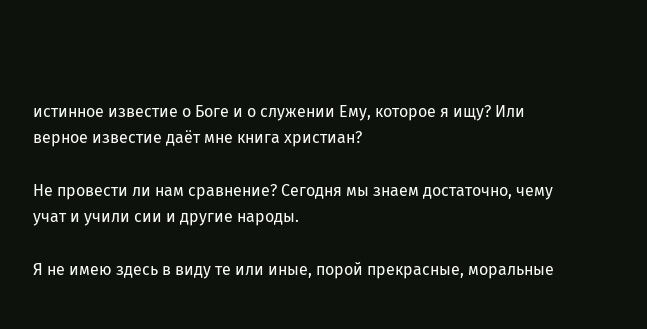истинное известие о Боге и о служении Ему, которое я ищу? Или верное известие даёт мне книга христиан?

Не провести ли нам сравнение? Сегодня мы знаем достаточно, чему учат и учили сии и другие народы.

Я не имею здесь в виду те или иные, порой прекрасные, моральные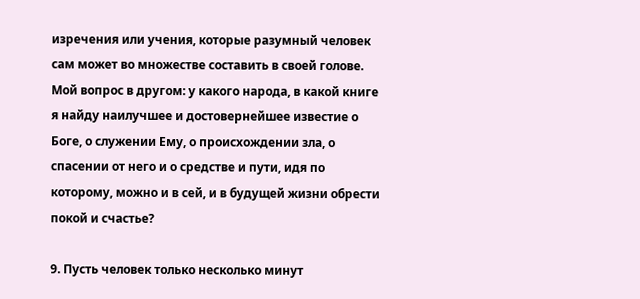изречения или учения, которые разумный человек сам может во множестве составить в своей голове. Мой вопрос в другом: у какого народа, в какой книге я найду наилучшее и достовернейшее известие о Боге, о служении Ему, о происхождении зла, о спасении от него и о средстве и пути, идя по которому, можно и в сей, и в будущей жизни обрести покой и счастье?

9. Пусть человек только несколько минут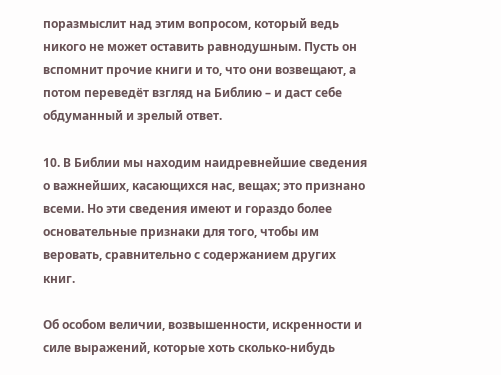поразмыслит над этим вопросом, который ведь никого не может оставить равнодушным. Пусть он вспомнит прочие книги и то, что они возвещают, а потом переведёт взгляд на Библию – и даст себе обдуманный и зрелый ответ.

10. В Библии мы находим наидревнейшие сведения о важнейших, касающихся нас, вещах; это признано всеми. Но эти сведения имеют и гораздо более основательные признаки для того, чтобы им веровать, сравнительно с содержанием других книг.

Об особом величии, возвышенности, искренности и силе выражений, которые хоть сколько-нибудь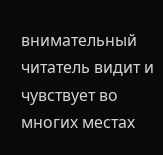внимательный читатель видит и чувствует во многих местах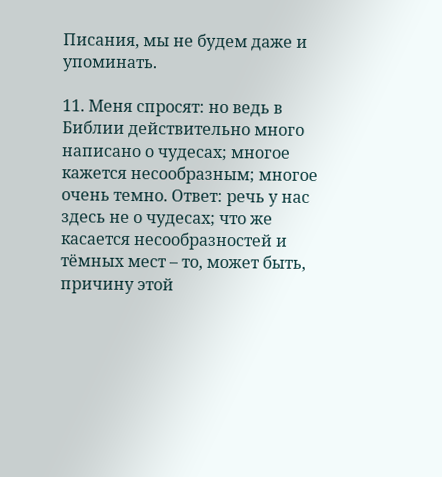Писания, мы не будем даже и упоминать.

11. Меня спросят: но ведь в Библии действительно много написано о чудесах; многое кажется несообразным; многое очень темно. Ответ: речь у нас здесь не о чудесах; что же касается несообразностей и тёмных мест – то, может быть, причину этой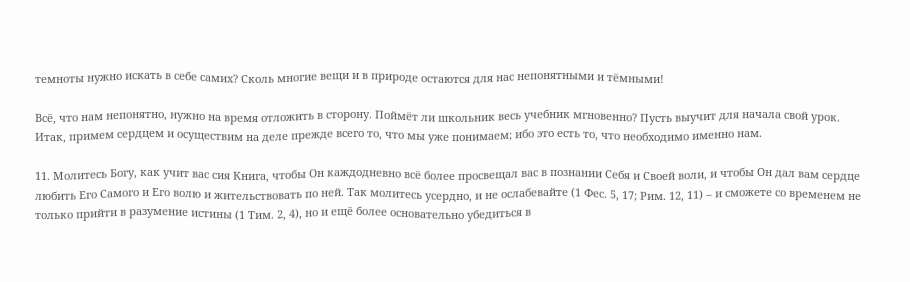темноты нужно искать в себе самих? Сколь многие вещи и в природе остаются для нас непонятными и тёмными!

Всё, что нам непонятно, нужно на время отложить в сторону. Поймёт ли школьник весь учебник мгновенно? Пусть выучит для начала свой урок. Итак, примем сердцем и осуществим на деле прежде всего то, что мы уже понимаем; ибо это есть то, что необходимо именно нам.

11. Молитесь Богу, как учит вас сия Книга, чтобы Он каждодневно всё более просвещал вас в познании Себя и Своей воли, и чтобы Он дал вам сердце любить Его Самого и Его волю и жительствовать по ней. Так молитесь усердно, и не ослабевайте (1 Фес. 5, 17; Рим. 12, 11) – и сможете со временем не только прийти в разумение истины (1 Тим. 2, 4), но и ещё более основательно убедиться в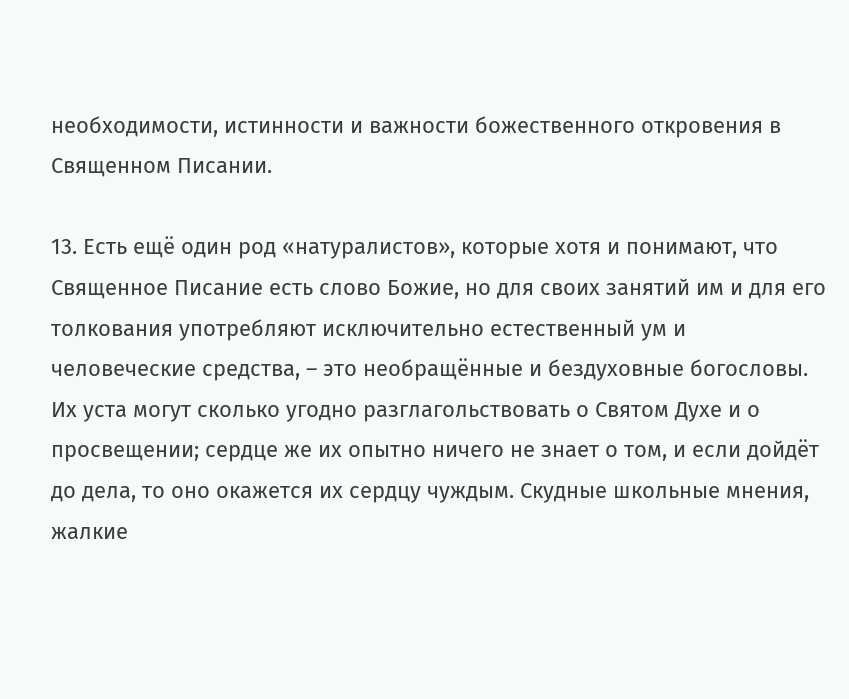необходимости, истинности и важности божественного откровения в Священном Писании.

13. Есть ещё один род «натуралистов», которые хотя и понимают, что Священное Писание есть слово Божие, но для своих занятий им и для его толкования употребляют исключительно естественный ум и человеческие средства, – это необращённые и бездуховные богословы. Их уста могут сколько угодно разглагольствовать о Святом Духе и о просвещении; сердце же их опытно ничего не знает о том, и если дойдёт до дела, то оно окажется их сердцу чуждым. Скудные школьные мнения, жалкие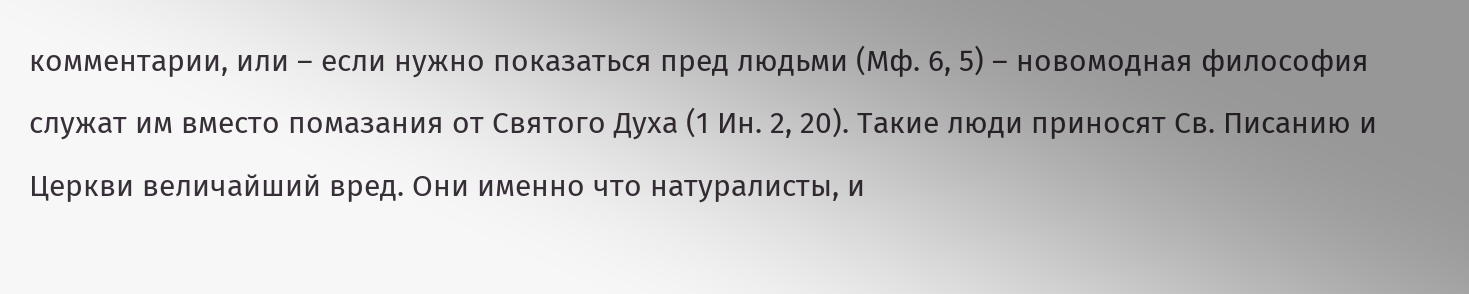комментарии, или – если нужно показаться пред людьми (Мф. 6, 5) – новомодная философия служат им вместо помазания от Святого Духа (1 Ин. 2, 20). Такие люди приносят Св. Писанию и Церкви величайший вред. Они именно что натуралисты, и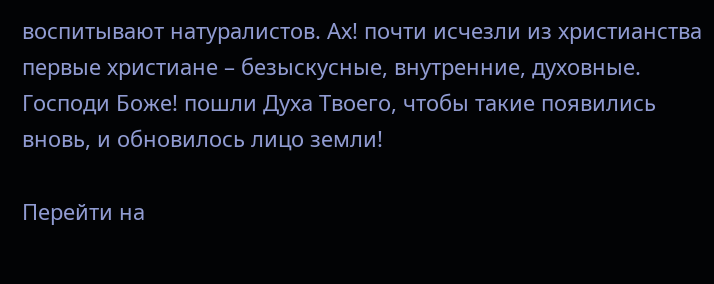воспитывают натуралистов. Ах! почти исчезли из христианства первые христиане – безыскусные, внутренние, духовные. Господи Боже! пошли Духа Твоего, чтобы такие появились вновь, и обновилось лицо земли!

Перейти на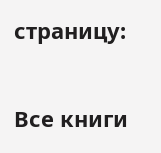страницу:

Все книги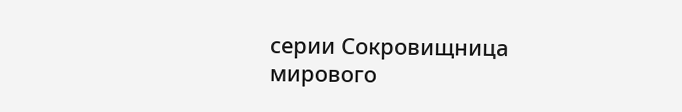серии Сокровищница мирового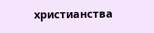христианства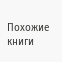Похожие книги